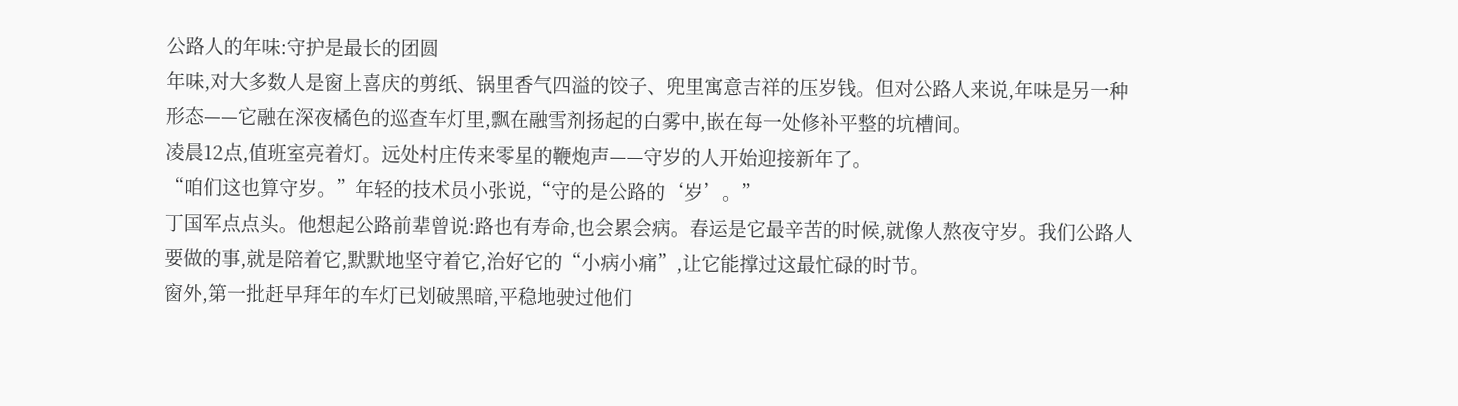公路人的年味:守护是最长的团圆
年味,对大多数人是窗上喜庆的剪纸、锅里香气四溢的饺子、兜里寓意吉祥的压岁钱。但对公路人来说,年味是另一种形态——它融在深夜橘色的巡查车灯里,飘在融雪剂扬起的白雾中,嵌在每一处修补平整的坑槽间。
凌晨12点,值班室亮着灯。远处村庄传来零星的鞭炮声——守岁的人开始迎接新年了。
“咱们这也算守岁。”年轻的技术员小张说,“守的是公路的‘岁’。”
丁国军点点头。他想起公路前辈曾说:路也有寿命,也会累会病。春运是它最辛苦的时候,就像人熬夜守岁。我们公路人要做的事,就是陪着它,默默地坚守着它,治好它的“小病小痛”,让它能撑过这最忙碌的时节。
窗外,第一批赶早拜年的车灯已划破黑暗,平稳地驶过他们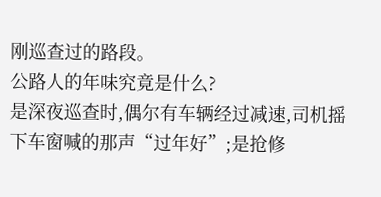刚巡查过的路段。
公路人的年味究竟是什么?
是深夜巡查时,偶尔有车辆经过减速,司机摇下车窗喊的那声“过年好”;是抢修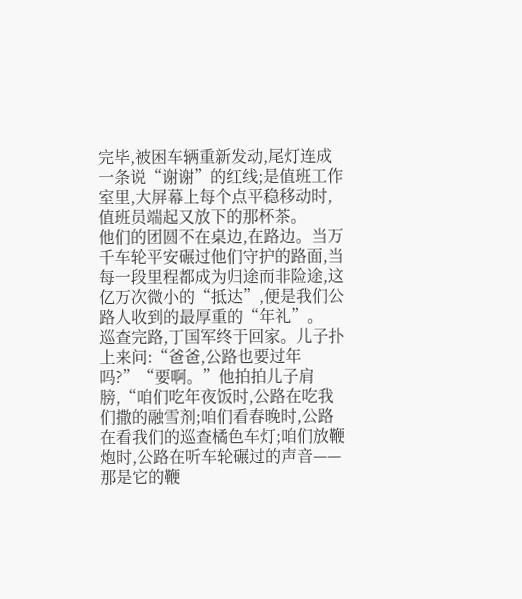完毕,被困车辆重新发动,尾灯连成一条说“谢谢”的红线;是值班工作室里,大屏幕上每个点平稳移动时,值班员端起又放下的那杯茶。
他们的团圆不在桌边,在路边。当万千车轮平安碾过他们守护的路面,当每一段里程都成为归途而非险途,这亿万次微小的“抵达”,便是我们公路人收到的最厚重的“年礼”。
巡查完路,丁国军终于回家。儿子扑上来问:“爸爸,公路也要过年吗?”“要啊。”他拍拍儿子肩膀,“咱们吃年夜饭时,公路在吃我们撒的融雪剂;咱们看春晚时,公路在看我们的巡查橘色车灯;咱们放鞭炮时,公路在听车轮碾过的声音——那是它的鞭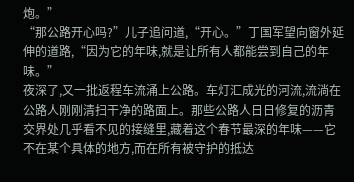炮。”
“那公路开心吗?”儿子追问道,“开心。”丁国军望向窗外延伸的道路,“因为它的年味,就是让所有人都能尝到自己的年味。”
夜深了,又一批返程车流涌上公路。车灯汇成光的河流,流淌在公路人刚刚清扫干净的路面上。那些公路人日日修复的沥青交界处几乎看不见的接缝里,藏着这个春节最深的年味——它不在某个具体的地方,而在所有被守护的抵达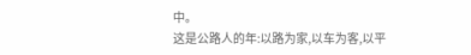中。
这是公路人的年:以路为家,以车为客,以平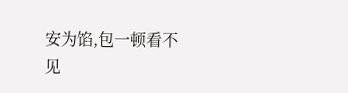安为馅,包一顿看不见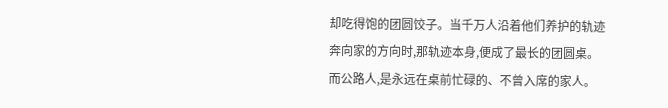却吃得饱的团圆饺子。当千万人沿着他们养护的轨迹奔向家的方向时,那轨迹本身,便成了最长的团圆桌。而公路人,是永远在桌前忙碌的、不曾入席的家人。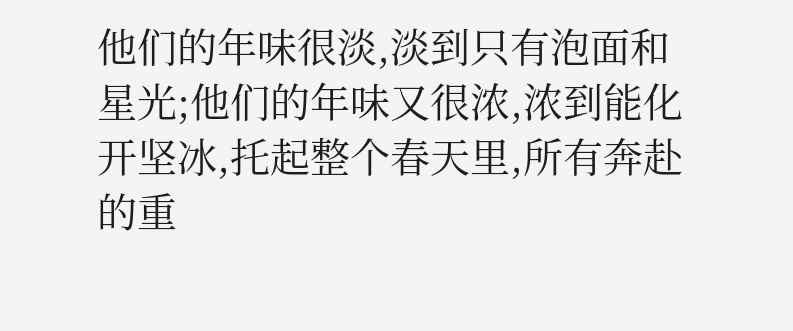他们的年味很淡,淡到只有泡面和星光;他们的年味又很浓,浓到能化开坚冰,托起整个春天里,所有奔赴的重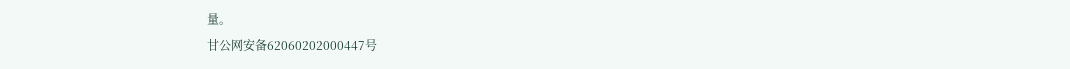量。
甘公网安备62060202000447号